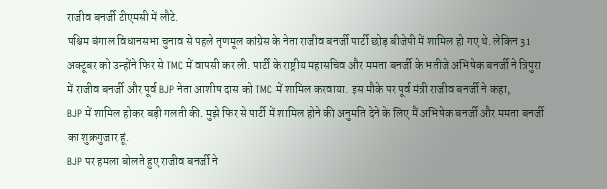राजीव बनर्जी टीएमसी में लौटे.
पश्चिम बंगाल विधानसभा चुनाव से पहले तृणमूल कांग्रेस के नेता राजीव बनर्जी पार्टी छोड़ बीजेपी में शामिल हो गए थे. लेकिन 31 अक्टूबर को उन्होंने फिर से TMC में वापसी कर ली. पार्टी के राष्ट्रीय महासचिव और ममता बनर्जी के भतीजे अभिषेक बनर्जी ने त्रिपुरा में राजीव बनर्जी और पूर्व BJP नेता आशीष दास को TMC में शामिल करवाया. इस मौके पर पूर्व मंत्री राजीव बनर्जी ने कहा,
BJP में शामिल होकर बड़ी गलती की. मुझे फिर से पार्टी में शामिल होने की अनुमति देने के लिए मैं अभिषेक बनर्जी और ममता बनर्जी का शुक्रगुजार हूं.
BJP पर हमला बोलते हुए राजीव बनर्जी ने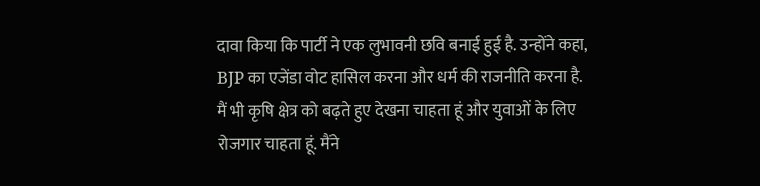दावा किया कि पार्टी ने एक लुभावनी छवि बनाई हुई है. उन्होंने कहा,
BJP का एजेंडा वोट हासिल करना और धर्म की राजनीति करना है. मैं भी कृषि क्षेत्र को बढ़ते हुए देखना चाहता हूं और युवाओं के लिए रोजगार चाहता हूं. मैंने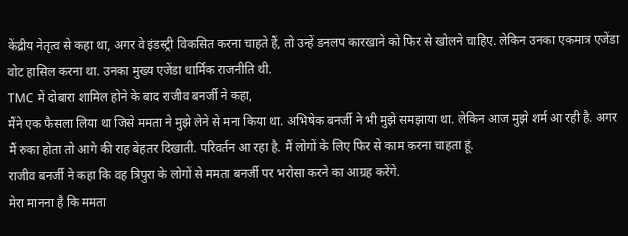केंद्रीय नेतृत्व से कहा था, अगर वे इंडस्ट्री विकसित करना चाहते हैं, तो उन्हें डनलप कारखाने को फिर से खोलने चाहिए. लेकिन उनका एकमात्र एजेंडा वोट हासिल करना था. उनका मुख्य एजेंडा धार्मिक राजनीति थी.
TMC में दोबारा शामिल होने के बाद राजीव बनर्जी ने कहा,
मैंने एक फैसला लिया था जिसे ममता ने मुझे लेने से मना किया था. अभिषेक बनर्जी ने भी मुझे समझाया था. लेकिन आज मुझे शर्म आ रही है. अगर मैं रुका होता तो आगे की राह बेहतर दिखाती. परिवर्तन आ रहा है. मैं लोगों के लिए फिर से काम करना चाहता हूं.
राजीव बनर्जी ने कहा कि वह त्रिपुरा के लोगों से ममता बनर्जी पर भरोसा करने का आग्रह करेंगे.
मेरा मानना है कि ममता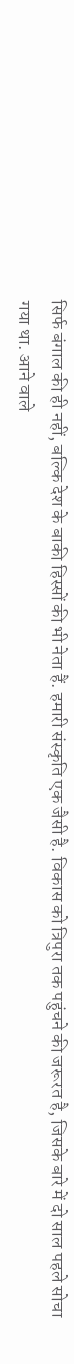सिर्फ बंगाल की ही नहीं, बल्कि देश के बाकी हिस्सों की भी नेता हैं. हमारी संस्कृति एक जैसी है. विकास को त्रिपुरा तक पहुंचने की जरूरत है, जिसके बारे में दो साल पहले सोचा गया था. आने वाले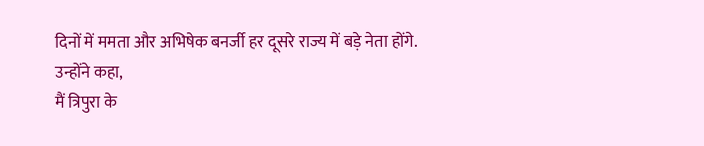दिनों में ममता और अभिषेक बनर्जी हर दूसरे राज्य में बड़े नेता होंगे.
उन्होंने कहा,
मैं त्रिपुरा के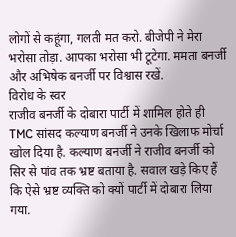लोगों से कहूंगा, गलती मत करो. बीजेपी ने मेरा भरोसा तोड़ा. आपका भरोसा भी टूटेगा. ममता बनर्जी और अभिषेक बनर्जी पर विश्वास रखें.
विरोध के स्वर
राजीव बनर्जी के दोबारा पार्टी में शामिल होते ही TMC सांसद कल्याण बनर्जी ने उनके खिलाफ मोर्चा खोल दिया है. कल्याण बनर्जी ने राजीव बनर्जी को सिर से पांव तक भ्रष्ट बताया है. सवाल खड़े किए हैं कि ऐसे भ्रष्ट व्यक्ति को क्यों पार्टी में दोबारा लिया गया.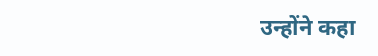उन्होंने कहा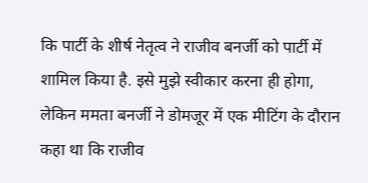कि पार्टी के शीर्ष नेतृत्व ने राजीव बनर्जी को पार्टी में शामिल किया है. इसे मुझे स्वीकार करना ही होगा, लेकिन ममता बनर्जी ने डोमजूर में एक मीटिंग के दौरान कहा था कि राजीव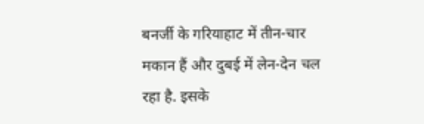बनर्जी के गरियाहाट में तीन-चार मकान हैं और दुबई में लेन-देन चल रहा है. इसके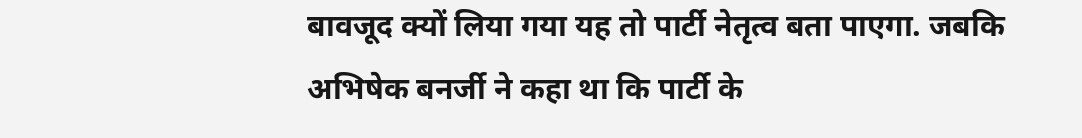बावजूद क्यों लिया गया यह तो पार्टी नेतृत्व बता पाएगा. जबकि अभिषेक बनर्जी ने कहा था कि पार्टी के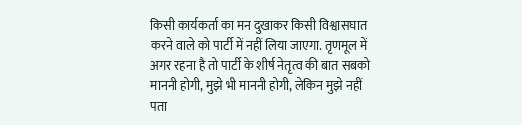किसी कार्यकर्ता का मन दुखाकर किसी विश्वासघात करने वाले को पार्टी में नहीं लिया जाएगा. तृणमूल में अगर रहना है तो पार्टी के शीर्ष नेतृत्व की बात सबको माननी होगी, मुझे भी माननी होगी, लेकिन मुझे नहीं पता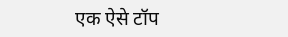एक ऐसे टॉप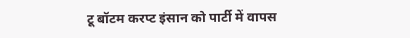टू बॉटम करप्ट इंसान को पार्टी में वापस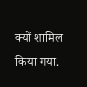क्यों शामिल किया गया.